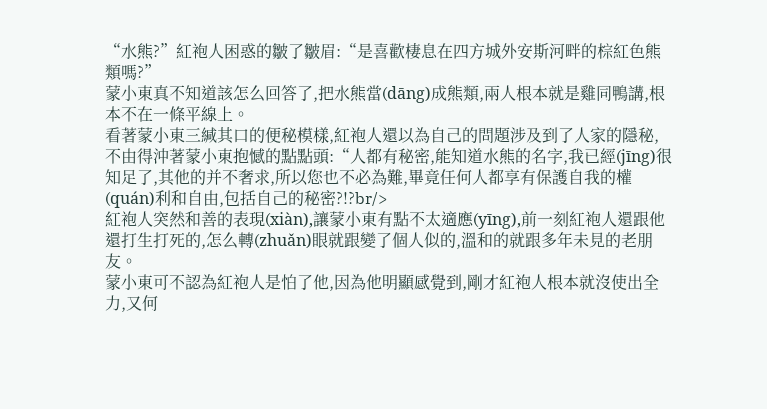“水熊?”紅袍人困惑的皺了皺眉:“是喜歡棲息在四方城外安斯河畔的棕紅色熊類嗎?”
蒙小東真不知道該怎么回答了,把水熊當(dāng)成熊類,兩人根本就是雞同鴨講,根本不在一條平線上。
看著蒙小東三緘其口的便秘模樣,紅袍人還以為自己的問題涉及到了人家的隱秘,不由得沖著蒙小東抱憾的點點頭:“人都有秘密,能知道水熊的名字,我已經(jīng)很知足了,其他的并不奢求,所以您也不必為難,畢竟任何人都享有保護自我的權(quán)利和自由,包括自己的秘密?!?br/>
紅袍人突然和善的表現(xiàn),讓蒙小東有點不太適應(yīng),前一刻紅袍人還跟他還打生打死的,怎么轉(zhuǎn)眼就跟變了個人似的,溫和的就跟多年未見的老朋友。
蒙小東可不認為紅袍人是怕了他,因為他明顯感覺到,剛才紅袍人根本就沒使出全力,又何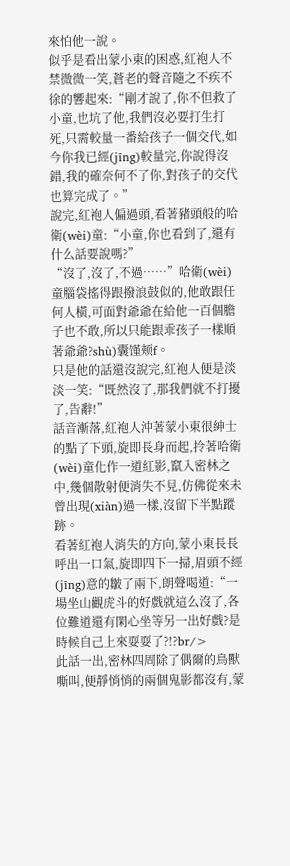來怕他一說。
似乎是看出蒙小東的困惑,紅袍人不禁微微一笑,蒼老的聲音隨之不疾不徐的響起來:“剛才說了,你不但救了小童,也坑了他,我們沒必要打生打死,只需較量一番給孩子一個交代,如今你我已經(jīng)較量完,你說得沒錯,我的確奈何不了你,對孩子的交代也算完成了。”
說完,紅袍人偏過頭,看著豬頭般的哈衛(wèi)童:“小童,你也看到了,還有什么話要說嗎?”
“沒了,沒了,不過……”哈衛(wèi)童腦袋搖得跟撥浪鼓似的,他敢跟任何人橫,可面對爺爺在給他一百個膽子也不敢,所以只能跟乖孩子一樣順著爺爺?shù)囊馑颊f。
只是他的話還沒說完,紅袍人便是淡淡一笑:“既然沒了,那我們就不打擾了,告辭!”
話音漸落,紅袍人沖著蒙小東很紳士的點了下頭,旋即長身而起,拎著哈衛(wèi)童化作一道紅影,竄入密林之中,幾個散射便消失不見,仿佛從來未曾出現(xiàn)過一樣,沒留下半點蹤跡。
看著紅袍人消失的方向,蒙小東長長呼出一口氣,旋即四下一掃,眉頭不經(jīng)意的皺了兩下,朗聲喝道:“一場坐山觀虎斗的好戲就這么沒了,各位難道還有閑心坐等另一出好戲?是時候自己上來耍耍了?!?br/>
此話一出,密林四周除了偶爾的鳥獸嘶叫,便靜悄悄的兩個鬼影都沒有,蒙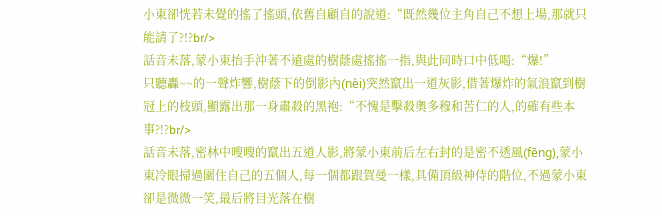小東卻恍若未覺的搖了搖頭,依舊自顧自的說道:“既然幾位主角自己不想上場,那就只能請了?!?br/>
話音未落,蒙小東抬手沖著不遠處的樹蔭處搖搖一指,與此同時口中低喝:“爆!”
只聽轟~~的一聲炸響,樹蔭下的倒影內(nèi)突然竄出一道灰影,借著爆炸的氣浪竄到樹冠上的枝頭,顯露出那一身肅殺的黑袍:“不愧是擊殺奧多穆和苦仁的人,的確有些本事?!?br/>
話音未落,密林中嗖嗖的竄出五道人影,將蒙小東前后左右封的是密不透風(fēng),蒙小東冷眼掃過圍住自己的五個人,每一個都跟賀曼一樣,具備頂級神侍的階位,不過蒙小東卻是微微一笑,最后將目光落在樹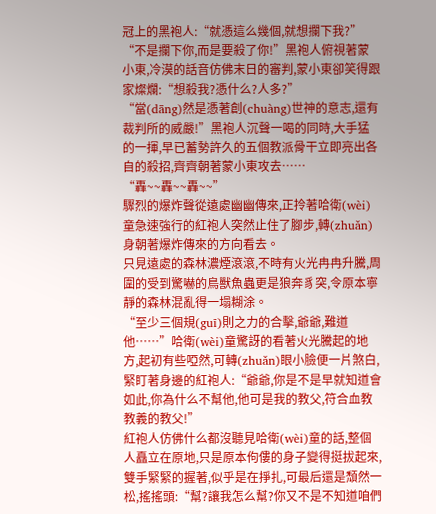冠上的黑袍人:“就憑這么幾個,就想攔下我?”
“不是攔下你,而是要殺了你!”黑袍人俯視著蒙小東,冷漠的話音仿佛末日的審判,蒙小東卻笑得跟家燦爛:“想殺我?憑什么?人多?”
“當(dāng)然是憑著創(chuàng)世神的意志,還有裁判所的威嚴!”黑袍人沉聲一喝的同時,大手猛的一揮,早已蓄勢許久的五個教派骨干立即亮出各自的殺招,齊齊朝著蒙小東攻去……
“轟~~轟~~轟~~”
驟烈的爆炸聲從遠處幽幽傳來,正拎著哈衛(wèi)童急速強行的紅袍人突然止住了腳步,轉(zhuǎn)身朝著爆炸傳來的方向看去。
只見遠處的森林濃煙滾滾,不時有火光冉冉升騰,周圍的受到驚嚇的鳥獸魚蟲更是狼奔豸突,令原本寧靜的森林混亂得一塌糊涂。
“至少三個規(guī)則之力的合擊,爺爺,難道他……”哈衛(wèi)童驚訝的看著火光騰起的地方,起初有些啞然,可轉(zhuǎn)眼小臉便一片煞白,緊盯著身邊的紅袍人:“爺爺,你是不是早就知道會如此,你為什么不幫他,他可是我的教父,符合血教教義的教父!”
紅袍人仿佛什么都沒聽見哈衛(wèi)童的話,整個人矗立在原地,只是原本佝僂的身子變得挺拔起來,雙手緊緊的握著,似乎是在掙扎,可最后還是頹然一松,搖搖頭:“幫?讓我怎么幫?你又不是不知道咱們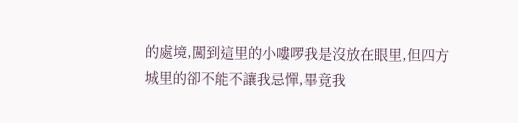的處境,闖到這里的小嘍啰我是沒放在眼里,但四方城里的卻不能不讓我忌憚,畢竟我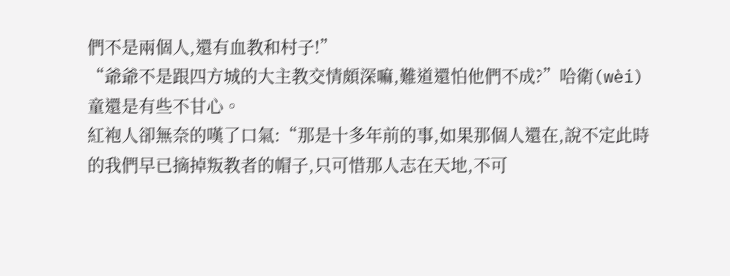們不是兩個人,還有血教和村子!”
“爺爺不是跟四方城的大主教交情頗深嘛,難道還怕他們不成?”哈衛(wèi)童還是有些不甘心。
紅袍人卻無奈的嘆了口氣:“那是十多年前的事,如果那個人還在,說不定此時的我們早已摘掉叛教者的帽子,只可惜那人志在天地,不可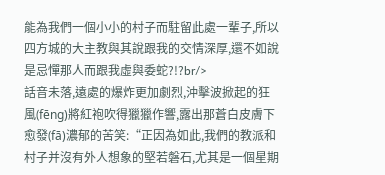能為我們一個小小的村子而駐留此處一輩子,所以四方城的大主教與其說跟我的交情深厚,還不如說是忌憚那人而跟我虛與委蛇?!?br/>
話音未落,遠處的爆炸更加劇烈,沖擊波掀起的狂風(fēng)將紅袍吹得獵獵作響,露出那蒼白皮膚下愈發(fā)濃郁的苦笑:“正因為如此,我們的教派和村子并沒有外人想象的堅若磐石,尤其是一個星期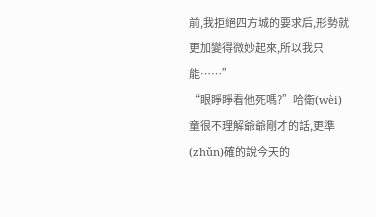前,我拒絕四方城的要求后,形勢就更加變得微妙起來,所以我只能……”
“眼睜睜看他死嗎?”哈衛(wèi)童很不理解爺爺剛才的話,更準(zhǔn)確的說今天的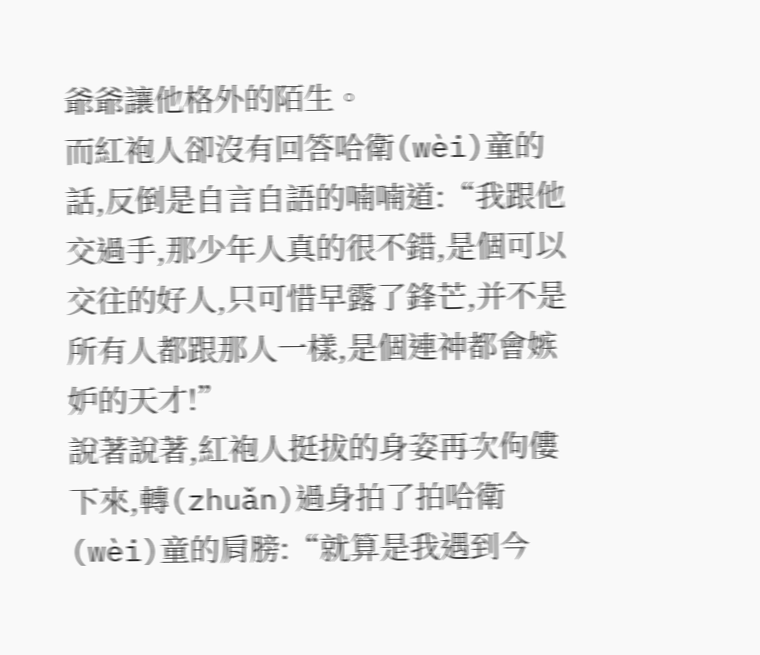爺爺讓他格外的陌生。
而紅袍人卻沒有回答哈衛(wèi)童的話,反倒是自言自語的喃喃道:“我跟他交過手,那少年人真的很不錯,是個可以交往的好人,只可惜早露了鋒芒,并不是所有人都跟那人一樣,是個連神都會嫉妒的天才!”
說著說著,紅袍人挺拔的身姿再次佝僂下來,轉(zhuǎn)過身拍了拍哈衛(wèi)童的肩膀:“就算是我遇到今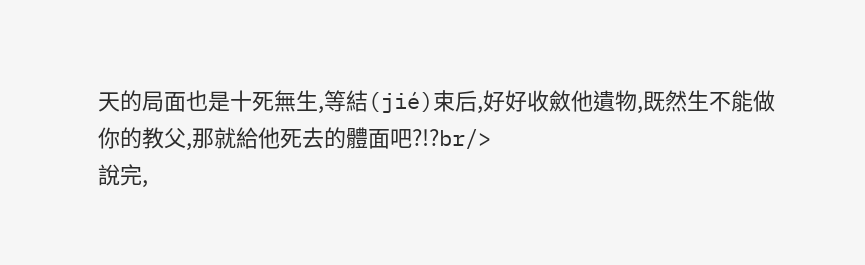天的局面也是十死無生,等結(jié)束后,好好收斂他遺物,既然生不能做你的教父,那就給他死去的體面吧?!?br/>
說完,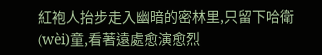紅袍人抬步走入幽暗的密林里,只留下哈衛(wèi)童,看著遠處愈演愈烈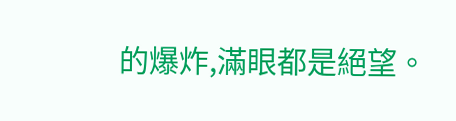的爆炸,滿眼都是絕望。